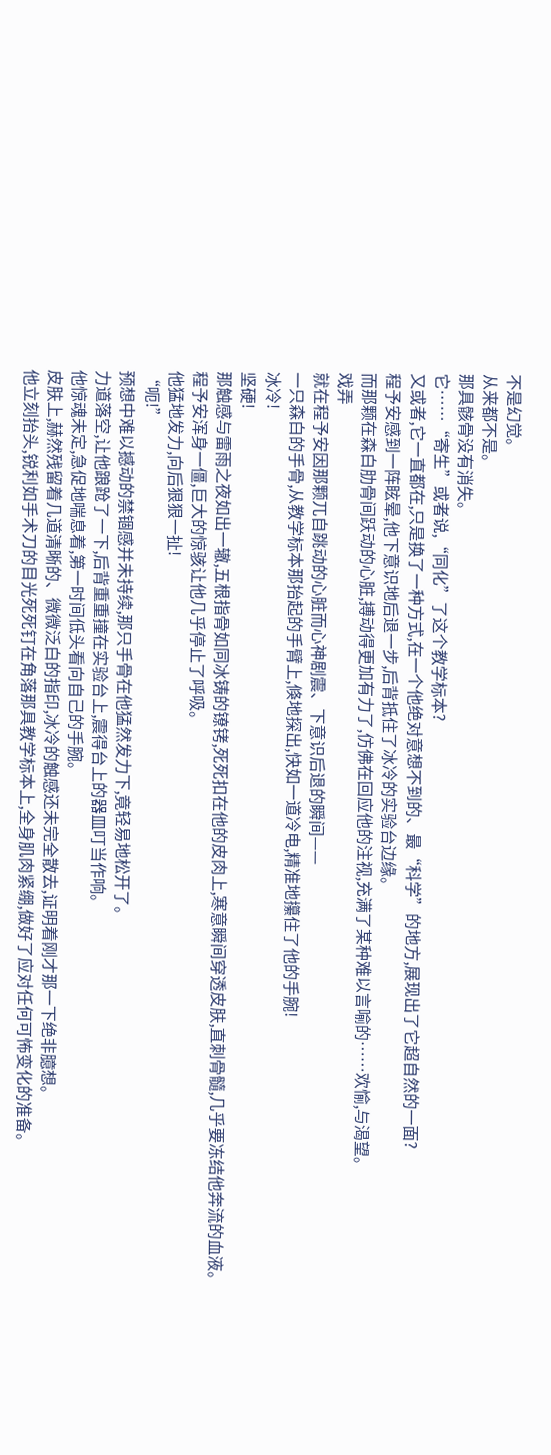不是幻觉。
从来都不是。
那具骸骨没有消失。
它……“寄生”或者说,“同化”了这个教学标本?
又或者,它一直都在,只是换了一种方式,在一个他绝对意想不到的、最“科学”的地方,展现出了它超自然的一面?
程予安感到一阵眩晕,他下意识地后退一步,后背抵住了冰冷的实验台边缘。
而那颗在森白肋骨间跃动的心脏,搏动得更加有力了,仿佛在回应他的注视,充满了某种难以言喻的……欢愉,与渴望。
戏弄
就在程予安因那颗兀自跳动的心脏而心神剧震、下意识后退的瞬间——
一只森白的手骨,从教学标本那抬起的手臂上,倏地探出,快如一道冷电,精准地攥住了他的手腕!
冰冷!
坚硬!
那触感与雷雨之夜如出一辙,五根指骨如同冰铸的镣铐,死死扣在他的皮肉上,寒意瞬间穿透皮肤,直刺骨髓,几乎要冻结他奔流的血液。
程予安浑身一僵,巨大的惊骇让他几乎停止了呼吸。
他猛地发力,向后狠狠一扯!
“呃!”
预想中难以撼动的禁锢感并未持续,那只手骨在他猛然发力下,竟轻易地松开了。
力道落空,让他踉跄了一下,后背重重撞在实验台上,震得台上的器皿叮当作响。
他惊魂未定,急促地喘息着,第一时间低头看向自己的手腕。
皮肤上,赫然残留着几道清晰的、微微泛白的指印,冰冷的触感还未完全散去,证明着刚才那一下绝非臆想。
他立刻抬头,锐利如手术刀的目光死死钉在角落那具教学标本上,全身肌肉紧绷,做好了应对任何可怖变化的准备。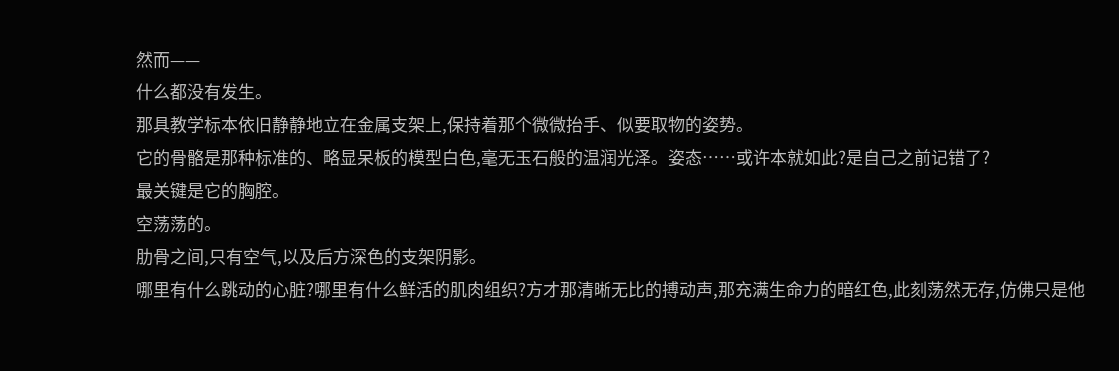然而——
什么都没有发生。
那具教学标本依旧静静地立在金属支架上,保持着那个微微抬手、似要取物的姿势。
它的骨骼是那种标准的、略显呆板的模型白色,毫无玉石般的温润光泽。姿态……或许本就如此?是自己之前记错了?
最关键是它的胸腔。
空荡荡的。
肋骨之间,只有空气,以及后方深色的支架阴影。
哪里有什么跳动的心脏?哪里有什么鲜活的肌肉组织?方才那清晰无比的搏动声,那充满生命力的暗红色,此刻荡然无存,仿佛只是他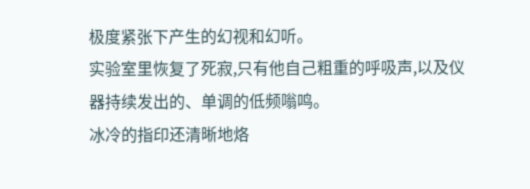极度紧张下产生的幻视和幻听。
实验室里恢复了死寂,只有他自己粗重的呼吸声,以及仪器持续发出的、单调的低频嗡鸣。
冰冷的指印还清晰地烙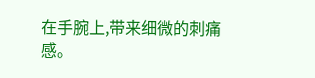在手腕上,带来细微的刺痛感。